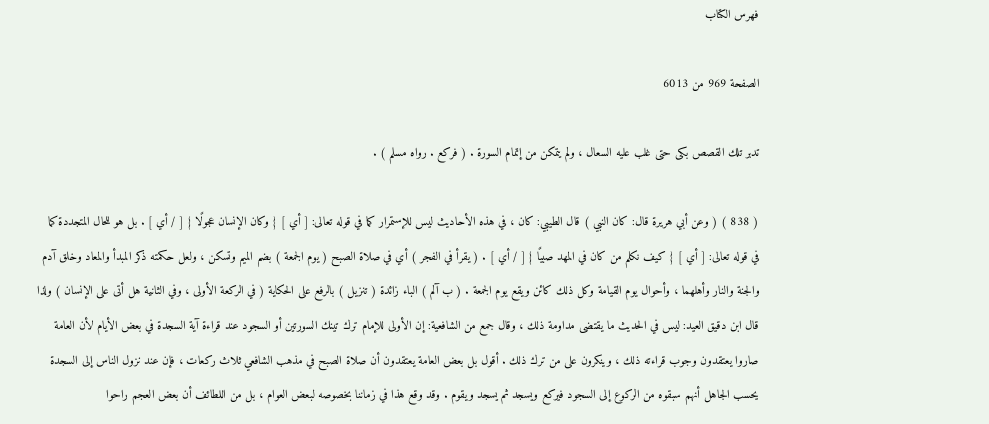فهرس الكتاب

الصفحة 969 من 6013

تدبر تلك القصص بكى حتى غلب عليه السعال ، ولم يتمكن من إتمام السورة . ( فركع . رواه مسلم ) .

( 838 ) ( وعن أبي هريرة قال: كان النبي ) قال الطيبي: كان ، في هذه الأحاديث ليس للإستمرار كما في قوله تعالى: [ أي ] { وكان الإنسان عجولًا } [ / أي ] . بل هو للحال المتجددة كما في قوله تعالى: [ أي ] { كيف نكلم من كان في المهد صبيًا } [ / أي ] . ( يقرأ في الفجر ) أي في صلاة الصبح ( يوم الجمعة ) بضم الميم وتسكن ، ولعل حكمته ذكر المبدأ والمعاد وخلق آدم والجنة والنار وأهلهما ، وأحوال يوم القيامة وكل ذلك كائن ويقع يوم الجمعة . ( ب آلم ) الباء زائدة ( تنزيل ) بالرفع على الحكاية ( في الركعة الأولى ، وفي الثانية هل أتى على الإنسان ) ولذا قال ابن دقيق العيد: ليس في الحديث ما يقتضى مداومة ذلك ، وقال جمع من الشافعية: إن الأولى للإمام ترك تينك السورتين أو السجود عند قراءة آية السجدة في بعض الأيام لأن العامة صاروا يعتقدون وجوب قراءته ذلك ، وينكرون على من ترك ذلك . أقول بل بعض العامة يعتقدون أن صلاة الصبح في مذهب الشافعي ثلاث ركعات ، فإن عند نزول الناس إلى السجدة يحسب الجاهل أنهم سبقوه من الركوع إلى السجود فيركع ويسجد ثم يسجد ويقوم . وقد وقع هذا في زماننا بخصوصه لبعض العوام ، بل من اللطائف أن بعض العجم راحوا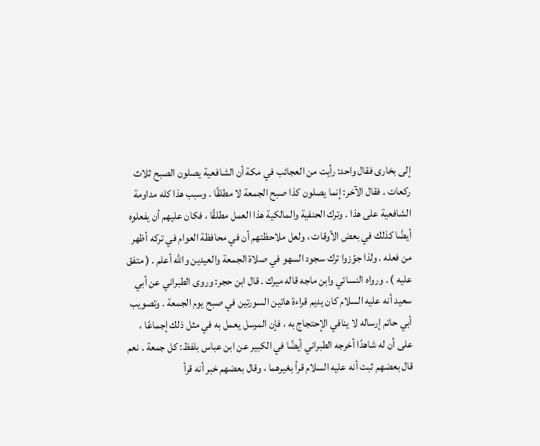إلى بخارى فقال واحد: رأيت من العجائب في مكة أن الشافعية يصلون الصبح ثلاث ركعات . فقال الآخر: إنما يصلون كذا صبح الجمعة لا مطلقًا . وسبب هذا كله مداومة الشافعية على هذا . وترك الحنفية والمالكية هذا العمل مطلقًا ، فكان عليهم أن يفعلوه أيضًا كذلك في بعض الأوقات ، ولعل ملاحظتهم أن في محافظة العوام في تركه أظهر من فعله . ولذا جوّزوا ترك سجود السهو في صلاة الجمعة والعيدين والله أعلم . ( متفق عليه ) . ورواه النسائي وابن ماجه قاله ميرك . قال ابن حجر: وروى الطبراني عن أبي سعيد أنه عليه السلام كان يديم قراءة هاتين السورتين في صبح يوم الجمعة . وتصويب أبي حاتم إرساله لا ينافي الإحتجاج به ، فإن المرسل يعمل به في مثل ذلك إجماعًا ، على أن له شاهدًا أخرجه الطبراني أيضًا في الكبير عن ابن عباس بلفظ: كل جمعة . نعم قال بعضهم ثبت أنه عليه السلام قرأ بغيرهما ، وقال بعضهم خبر أنه قرأ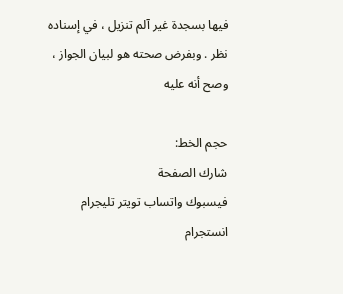فيها بسجدة غير آلم تنزيل ، في إسناده نظر . وبفرض صحته هو لبيان الجواز ، وصح أنه عليه

حجم الخط:
شارك الصفحة
فيسبوك واتساب تويتر تليجرام انستجرام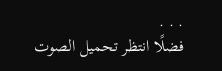. . .
فضلًا انتظر تحميل الصوت